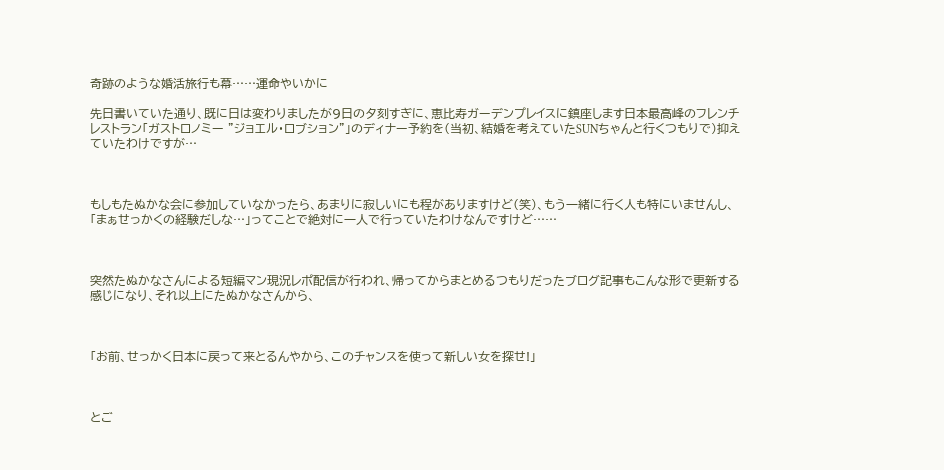奇跡のような婚活旅行も幕……運命やいかに

先日書いていた通り、既に日は変わりましたが9日の夕刻すぎに、恵比寿ガーデンプレイスに鎮座します日本最高峰のフレンチレストラン「ガストロノミー "ジョエル・ロブション”」のディナー予約を(当初、結婚を考えていたSUNちゃんと行くつもりで)抑えていたわけですが…



もしもたぬかな会に参加していなかったら、あまりに寂しいにも程がありますけど(笑)、もう一緒に行く人も特にいませんし、「まぁせっかくの経験だしな…」ってことで絶対に一人で行っていたわけなんですけど……



突然たぬかなさんによる短編マン現況レポ配信が行われ、帰ってからまとめるつもりだったブログ記事もこんな形で更新する感じになり、それ以上にたぬかなさんから、



「お前、せっかく日本に戻って来とるんやから、このチャンスを使って新しい女を探せ!」



とご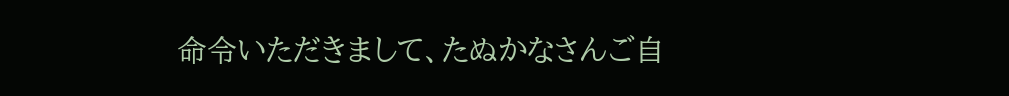命令いただきまして、たぬかなさんご自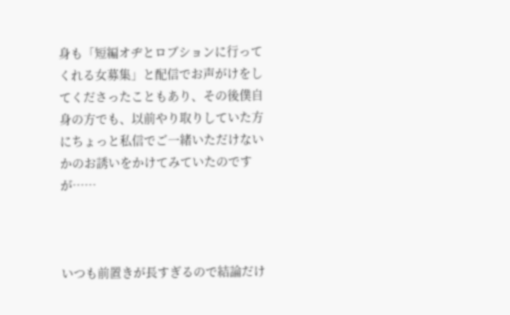身も「短編オヂとロブションに行ってくれる女募集」と配信でお声がけをしてくださったこともあり、その後僕自身の方でも、以前やり取りしていた方にちょっと私信でご一緒いただけないかのお誘いをかけてみていたのですが……



いつも前置きが長すぎるので結論だけ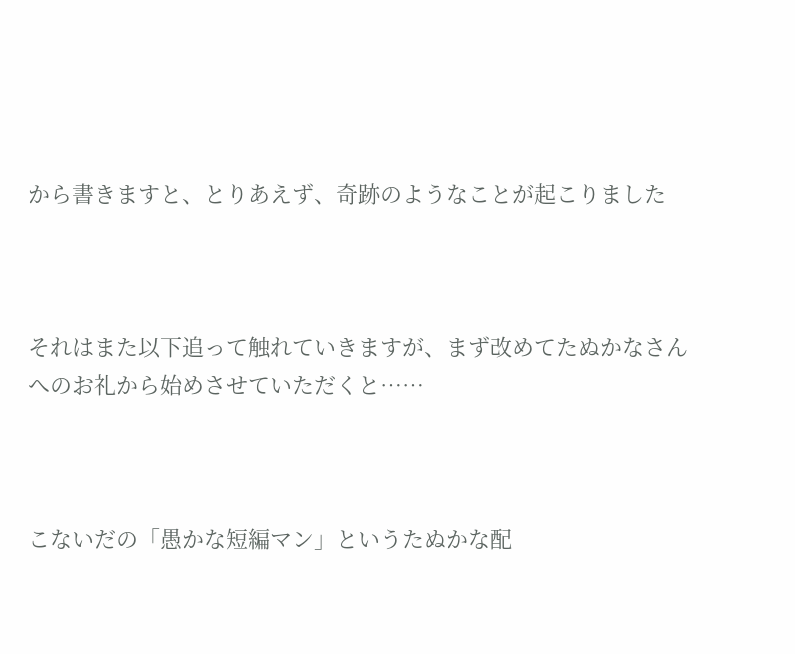から書きますと、とりあえず、奇跡のようなことが起こりました



それはまた以下追って触れていきますが、まず改めてたぬかなさんへのお礼から始めさせていただくと……



こないだの「愚かな短編マン」というたぬかな配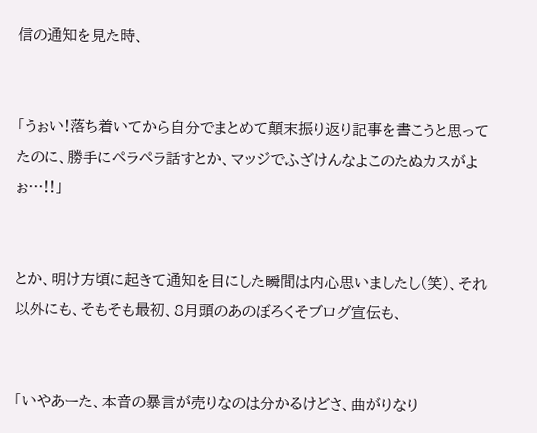信の通知を見た時、


「うぉい!落ち着いてから自分でまとめて顛末振り返り記事を書こうと思ってたのに、勝手にペラペラ話すとか、マッジでふざけんなよこのたぬカスがよぉ…!!」


とか、明け方頃に起きて通知を目にした瞬間は内心思いましたし(笑)、それ以外にも、そもそも最初、8月頭のあのぼろくそブログ宣伝も、


「いやあーた、本音の暴言が売りなのは分かるけどさ、曲がりなり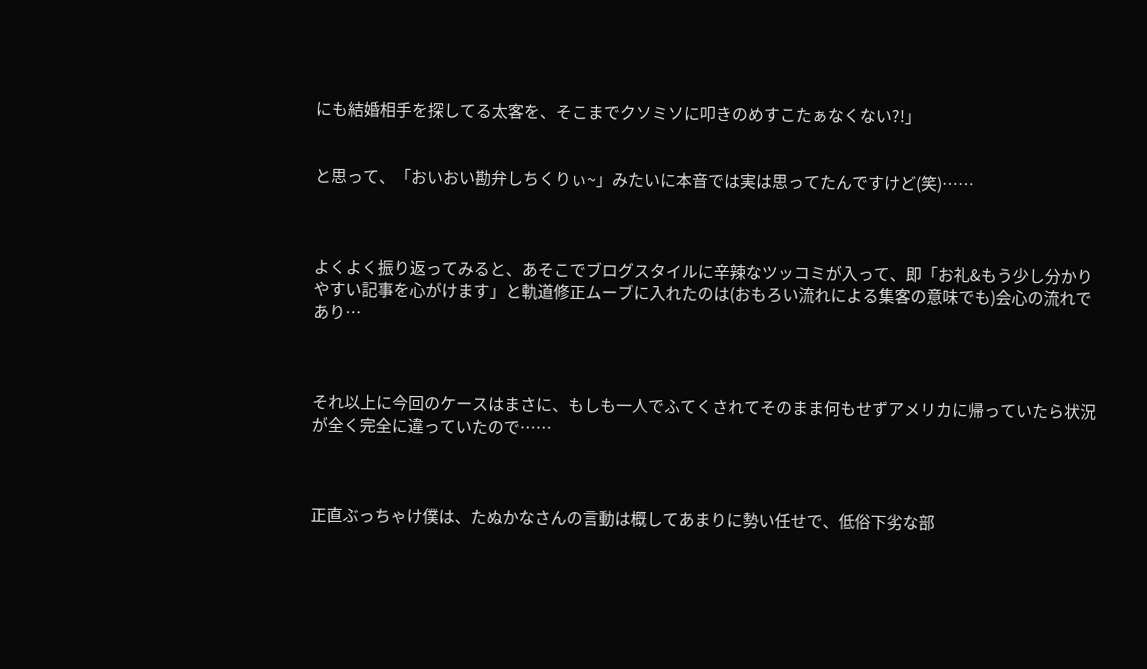にも結婚相手を探してる太客を、そこまでクソミソに叩きのめすこたぁなくない?!」


と思って、「おいおい勘弁しちくりぃ~」みたいに本音では実は思ってたんですけど(笑)……



よくよく振り返ってみると、あそこでブログスタイルに辛辣なツッコミが入って、即「お礼&もう少し分かりやすい記事を心がけます」と軌道修正ムーブに入れたのは(おもろい流れによる集客の意味でも)会心の流れであり…



それ以上に今回のケースはまさに、もしも一人でふてくされてそのまま何もせずアメリカに帰っていたら状況が全く完全に違っていたので……



正直ぶっちゃけ僕は、たぬかなさんの言動は概してあまりに勢い任せで、低俗下劣な部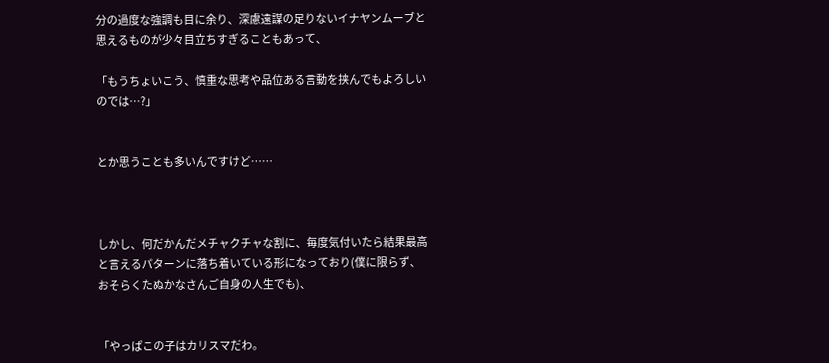分の過度な強調も目に余り、深慮遠謀の足りないイナヤンムーブと思えるものが少々目立ちすぎることもあって、

「もうちょいこう、慎重な思考や品位ある言動を挟んでもよろしいのでは…?」


とか思うことも多いんですけど……



しかし、何だかんだメチャクチャな割に、毎度気付いたら結果最高と言えるパターンに落ち着いている形になっており(僕に限らず、おそらくたぬかなさんご自身の人生でも)、


「やっぱこの子はカリスマだわ。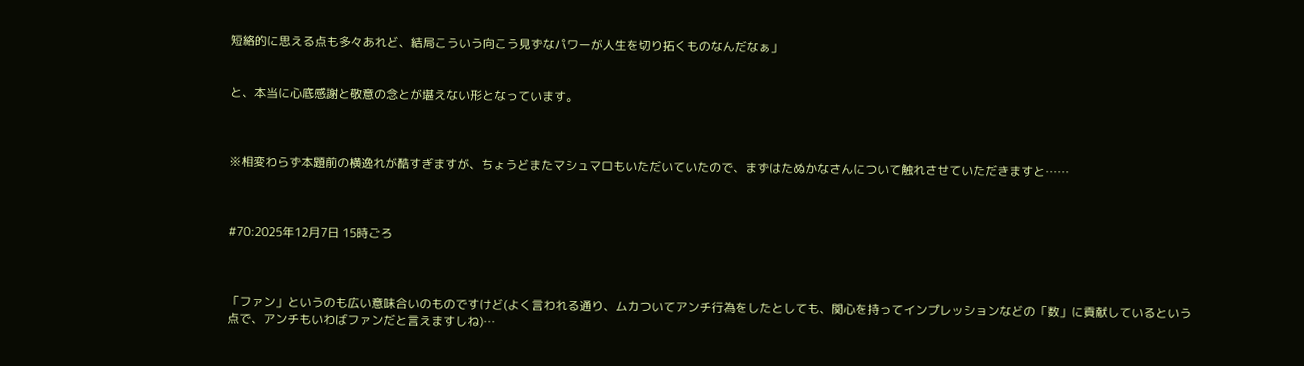短絡的に思える点も多々あれど、結局こういう向こう見ずなパワーが人生を切り拓くものなんだなぁ」


と、本当に心底感謝と敬意の念とが堪えない形となっています。



※相変わらず本題前の横逸れが酷すぎますが、ちょうどまたマシュマロもいただいていたので、まずはたぬかなさんについて触れさせていただきますと……



#70:2025年12月7日 15時ごろ



「ファン」というのも広い意味合いのものですけど(よく言われる通り、ムカついてアンチ行為をしたとしても、関心を持ってインプレッションなどの「数」に貢献しているという点で、アンチもいわばファンだと言えますしね)…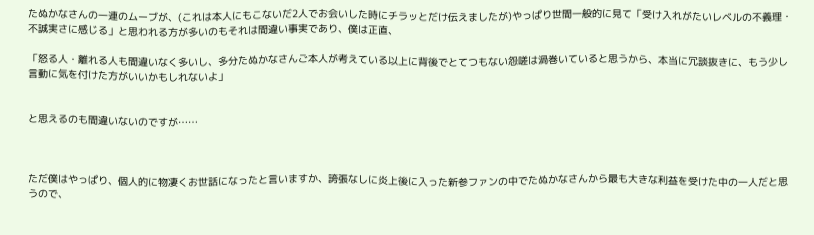たぬかなさんの一連のムーブが、(これは本人にもこないだ2人でお会いした時にチラッとだけ伝えましたが)やっぱり世間一般的に見て「受け入れがたいレベルの不義理・不誠実さに感じる」と思われる方が多いのもそれは間違い事実であり、僕は正直、

「怒る人・離れる人も間違いなく多いし、多分たぬかなさんご本人が考えている以上に背後でとてつもない怨嗟は渦巻いていると思うから、本当に冗談抜きに、もう少し言動に気を付けた方がいいかもしれないよ」


と思えるのも間違いないのですが……



ただ僕はやっぱり、個人的に物凄くお世話になったと言いますか、誇張なしに炎上後に入った新参ファンの中でたぬかなさんから最も大きな利益を受けた中の一人だと思うので、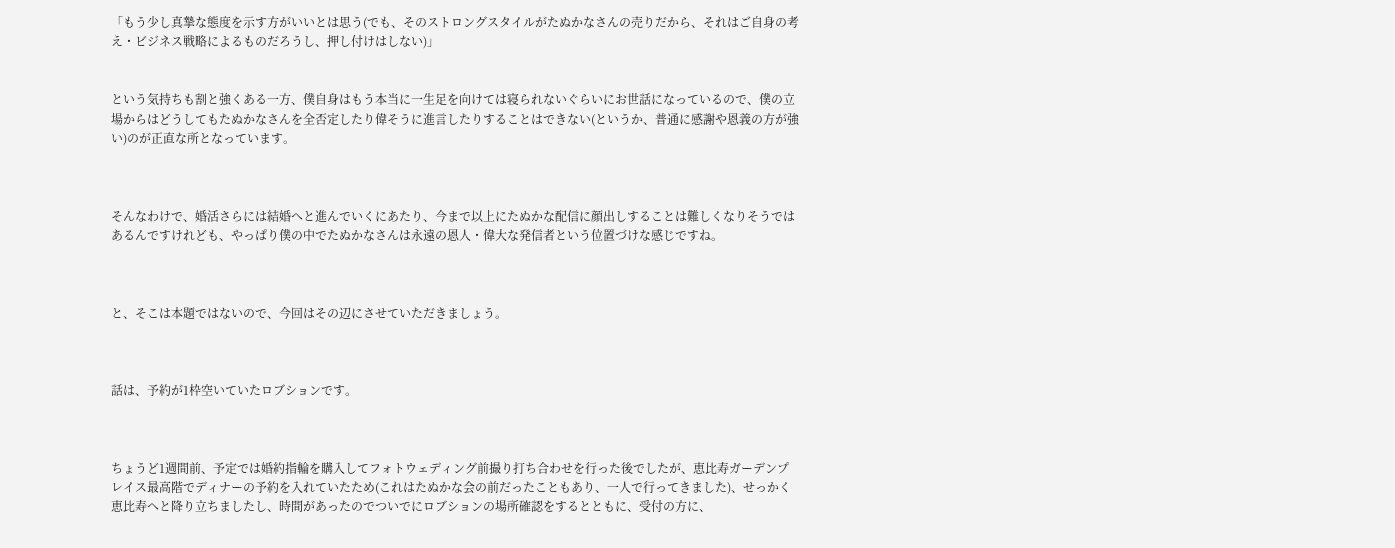「もう少し真摯な態度を示す方がいいとは思う(でも、そのストロングスタイルがたぬかなさんの売りだから、それはご自身の考え・ビジネス戦略によるものだろうし、押し付けはしない)」


という気持ちも割と強くある一方、僕自身はもう本当に一生足を向けては寝られないぐらいにお世話になっているので、僕の立場からはどうしてもたぬかなさんを全否定したり偉そうに進言したりすることはできない(というか、普通に感謝や恩義の方が強い)のが正直な所となっています。



そんなわけで、婚活さらには結婚へと進んでいくにあたり、今まで以上にたぬかな配信に顔出しすることは難しくなりそうではあるんですけれども、やっぱり僕の中でたぬかなさんは永遠の恩人・偉大な発信者という位置づけな感じですね。



と、そこは本題ではないので、今回はその辺にさせていただきましょう。



話は、予約が1枠空いていたロブションです。



ちょうど1週間前、予定では婚約指輪を購入してフォトウェディング前撮り打ち合わせを行った後でしたが、恵比寿ガーデンプレイス最高階でディナーの予約を入れていたため(これはたぬかな会の前だったこともあり、一人で行ってきました)、せっかく恵比寿へと降り立ちましたし、時間があったのでついでにロブションの場所確認をするとともに、受付の方に、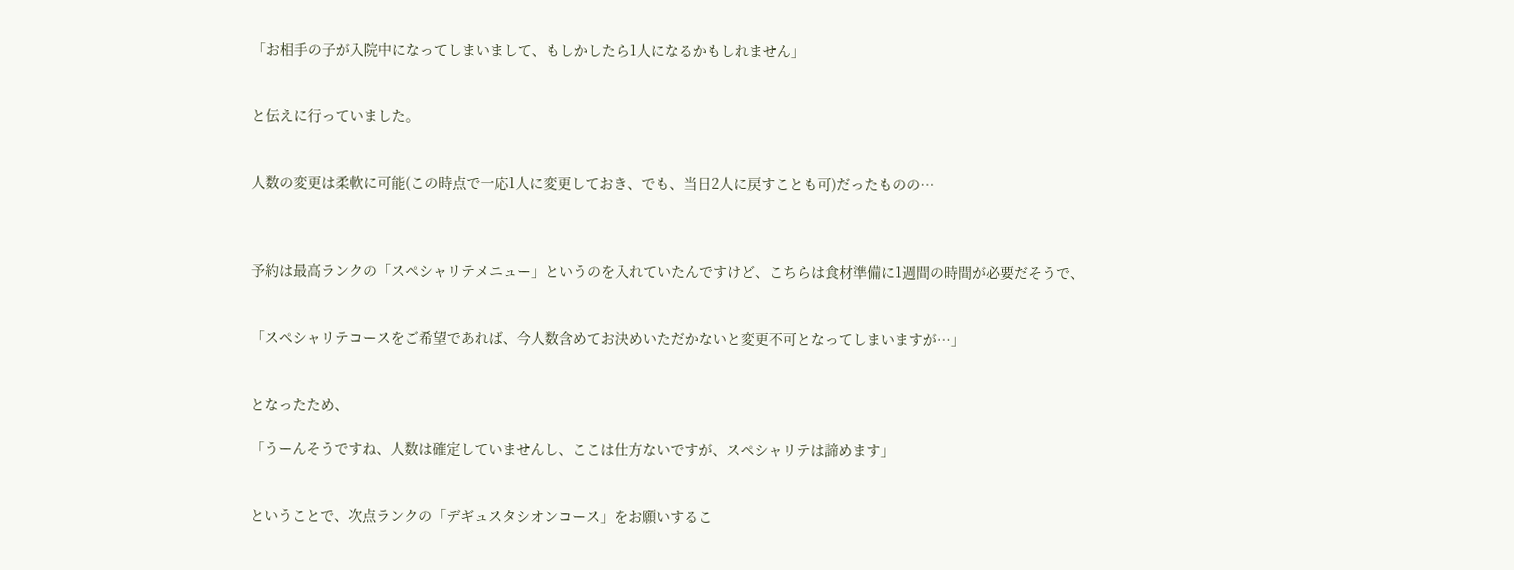「お相手の子が入院中になってしまいまして、もしかしたら1人になるかもしれません」


と伝えに行っていました。


人数の変更は柔軟に可能(この時点で一応1人に変更しておき、でも、当日2人に戻すことも可)だったものの…



予約は最高ランクの「スペシャリテメニュー」というのを入れていたんですけど、こちらは食材準備に1週間の時間が必要だそうで、


「スペシャリテコースをご希望であれば、今人数含めてお決めいただかないと変更不可となってしまいますが…」


となったため、

「うーんそうですね、人数は確定していませんし、ここは仕方ないですが、スペシャリテは諦めます」


ということで、次点ランクの「デギュスタシオンコース」をお願いするこ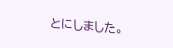とにしました。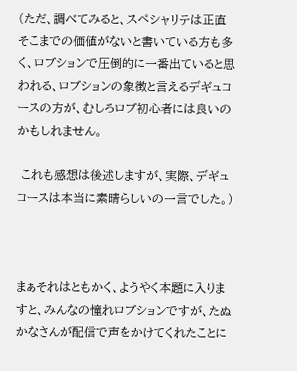(ただ、調べてみると、スペシャリテは正直そこまでの価値がないと書いている方も多く、ロブションで圧倒的に一番出ていると思われる、ロブションの象徴と言えるデギュコースの方が、むしろロブ初心者には良いのかもしれません。

 これも感想は後述しますが、実際、デギュコースは本当に素晴らしいの一言でした。)



まぁそれはともかく、ようやく本題に入りますと、みんなの憧れロブションですが、たぬかなさんが配信で声をかけてくれたことに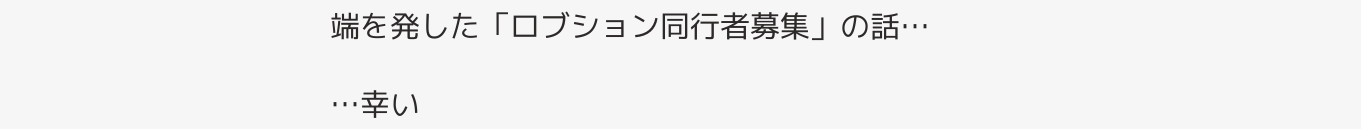端を発した「ロブション同行者募集」の話…

…幸い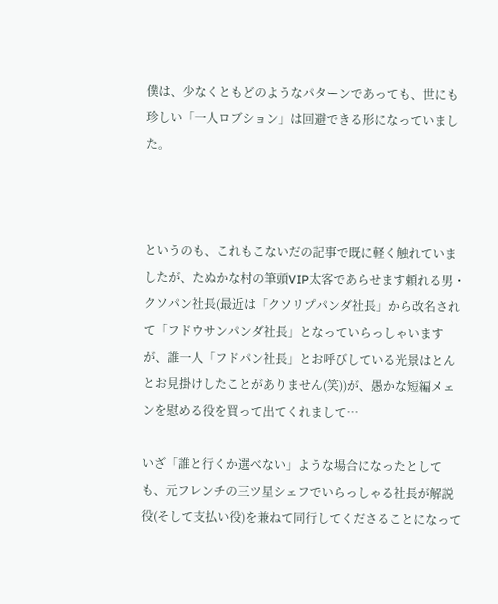僕は、少なくともどのようなパターンであっても、世にも珍しい「一人ロブション」は回避できる形になっていました。



というのも、これもこないだの記事で既に軽く触れていましたが、たぬかな村の筆頭VIP太客であらせます頼れる男・クソパン社長(最近は「クソリプパンダ社長」から改名されて「フドウサンパンダ社長」となっていらっしゃいますが、誰一人「フドパン社長」とお呼びしている光景はとんとお見掛けしたことがありません(笑))が、愚かな短編メェンを慰める役を買って出てくれまして…

いざ「誰と行くか選べない」ような場合になったとしても、元フレンチの三ツ星シェフでいらっしゃる社長が解説役(そして支払い役)を兼ねて同行してくださることになって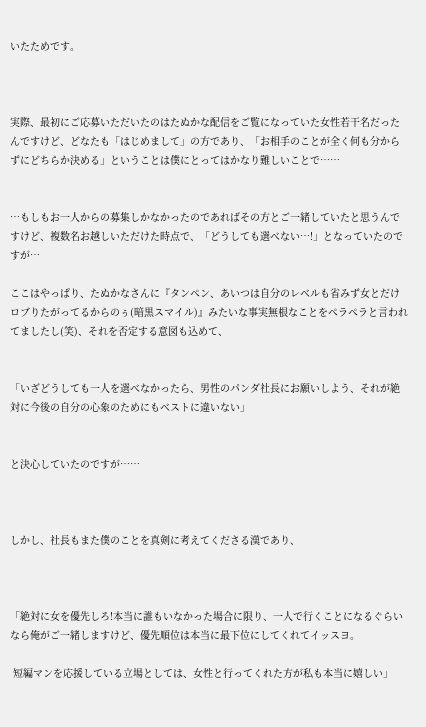いたためです。



実際、最初にご応募いただいたのはたぬかな配信をご覧になっていた女性若干名だったんですけど、どなたも「はじめまして」の方であり、「お相手のことが全く何も分からずにどちらか決める」ということは僕にとってはかなり難しいことで……


…もしもお一人からの募集しかなかったのであればその方とご一緒していたと思うんですけど、複数名お越しいただけた時点で、「どうしても選べない…!」となっていたのですが…

ここはやっぱり、たぬかなさんに『タンペン、あいつは自分のレベルも省みず女とだけロブりたがってるからのぅ(暗黒スマイル)』みたいな事実無根なことをペラペラと言われてましたし(笑)、それを否定する意図も込めて、


「いざどうしても一人を選べなかったら、男性のパンダ社長にお願いしよう、それが絶対に今後の自分の心象のためにもベストに違いない」


と決心していたのですが……



しかし、社長もまた僕のことを真剣に考えてくださる漢であり、



「絶対に女を優先しろ!本当に誰もいなかった場合に限り、一人で行くことになるぐらいなら俺がご一緒しますけど、優先順位は本当に最下位にしてくれてイッスヨ。

 短編マンを応援している立場としては、女性と行ってくれた方が私も本当に嬉しい」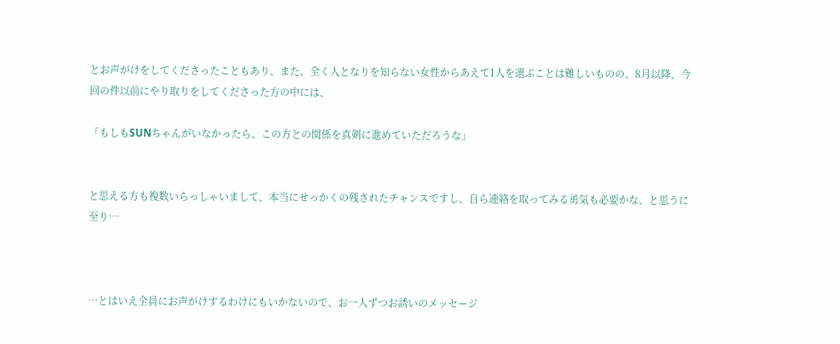とお声がけをしてくださったこともあり、また、全く人となりを知らない女性からあえて1人を選ぶことは難しいものの、8月以降、今回の件以前にやり取りをしてくださった方の中には、

「もしもSUNちゃんがいなかったら、この方との関係を真剣に進めていただろうな」


と思える方も複数いらっしゃいまして、本当にせっかくの残されたチャンスですし、自ら連絡を取ってみる勇気も必要かな、と思うに至り…



…とはいえ全員にお声がけするわけにもいかないので、お一人ずつお誘いのメッセージ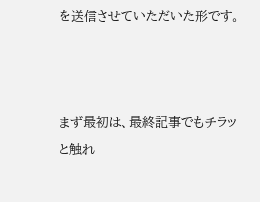を送信させていただいた形です。



まず最初は、最終記事でもチラッと触れ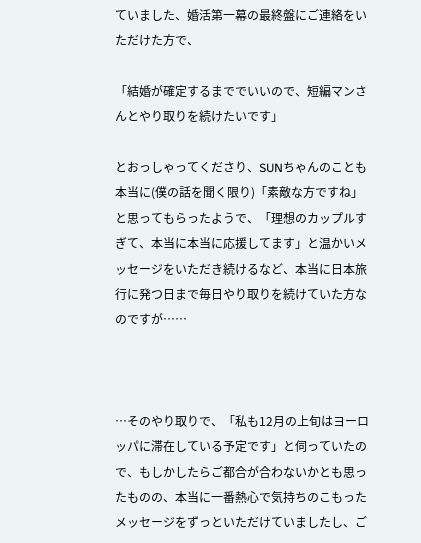ていました、婚活第一幕の最終盤にご連絡をいただけた方で、

「結婚が確定するまででいいので、短編マンさんとやり取りを続けたいです」

とおっしゃってくださり、SUNちゃんのことも本当に(僕の話を聞く限り)「素敵な方ですね」と思ってもらったようで、「理想のカップルすぎて、本当に本当に応援してます」と温かいメッセージをいただき続けるなど、本当に日本旅行に発つ日まで毎日やり取りを続けていた方なのですが……



…そのやり取りで、「私も12月の上旬はヨーロッパに滞在している予定です」と伺っていたので、もしかしたらご都合が合わないかとも思ったものの、本当に一番熱心で気持ちのこもったメッセージをずっといただけていましたし、ご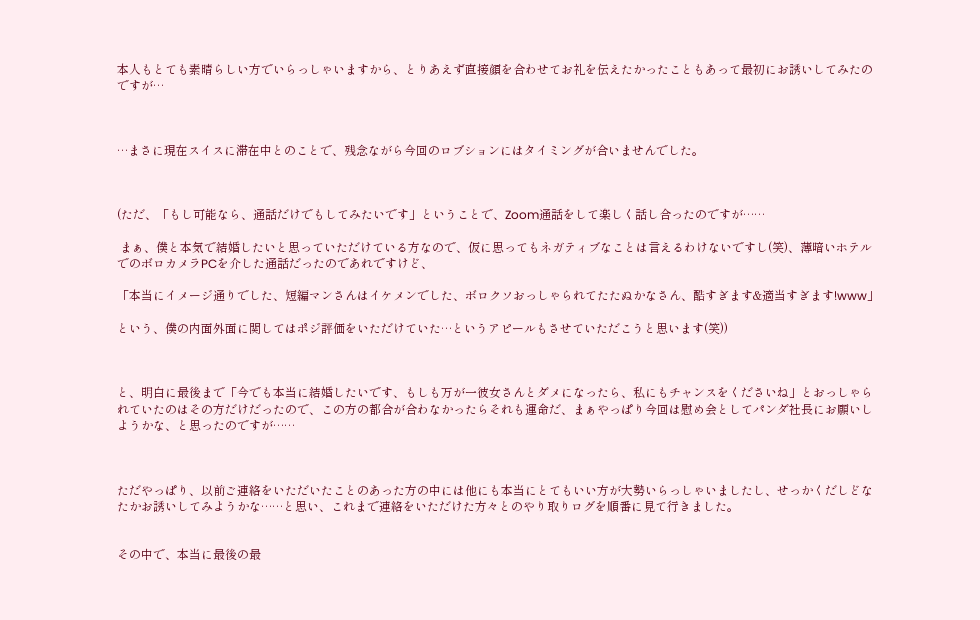本人もとても素晴らしい方でいらっしゃいますから、とりあえず直接顔を合わせてお礼を伝えたかったこともあって最初にお誘いしてみたのですが…



…まさに現在スイスに滞在中とのことで、残念ながら今回のロブションにはタイミングが合いませんでした。



(ただ、「もし可能なら、通話だけでもしてみたいです」ということで、Zoom通話をして楽しく話し合ったのですが……

 まぁ、僕と本気で結婚したいと思っていただけている方なので、仮に思ってもネガティブなことは言えるわけないですし(笑)、薄暗いホテルでのボロカメラPCを介した通話だったのであれですけど、

「本当にイメージ通りでした、短編マンさんはイケメンでした、ボロクソおっしゃられてたたぬかなさん、酷すぎます&適当すぎます!www」

という、僕の内面外面に関してはポジ評価をいただけていた…というアピールもさせていただこうと思います(笑))



と、明白に最後まで「今でも本当に結婚したいです、もしも万が一彼女さんとダメになったら、私にもチャンスをくださいね」とおっしゃられていたのはその方だけだったので、この方の都合が合わなかったらそれも運命だ、まぁやっぱり今回は慰め会としてパンダ社長にお願いしようかな、と思ったのですが……



ただやっぱり、以前ご連絡をいただいたことのあった方の中には他にも本当にとてもいい方が大勢いらっしゃいましたし、せっかくだしどなたかお誘いしてみようかな……と思い、これまで連絡をいただけた方々とのやり取りログを順番に見て行きました。


その中で、本当に最後の最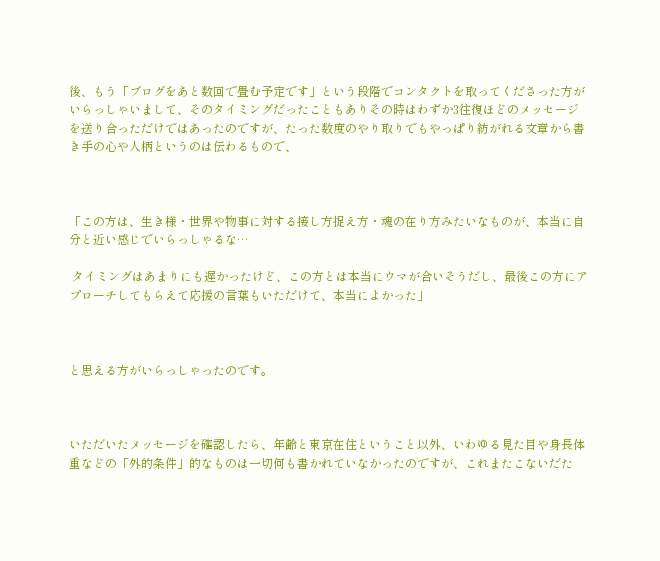後、もう「ブログをあと数回で畳む予定です」という段階でコンタクトを取ってくださった方がいらっしゃいまして、そのタイミングだったこともありその時はわずか3往復ほどのメッセージを送り合っただけではあったのですが、たった数度のやり取りでもやっぱり紡がれる文章から書き手の心や人柄というのは伝わるもので、



「この方は、生き様・世界や物事に対する接し方捉え方・魂の在り方みたいなものが、本当に自分と近い感じでいらっしゃるな…

 タイミングはあまりにも遅かったけど、この方とは本当にウマが合いそうだし、最後この方にアプローチしてもらえて応援の言葉もいただけて、本当によかった」



と思える方がいらっしゃったのです。



いただいたメッセージを確認したら、年齢と東京在住ということ以外、いわゆる見た目や身長体重などの「外的条件」的なものは一切何も書かれていなかったのですが、これまたこないだた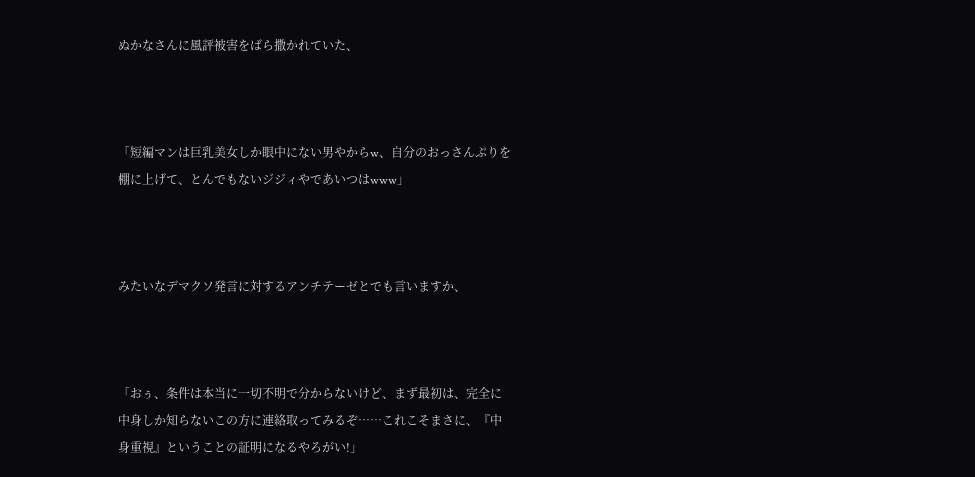ぬかなさんに風評被害をばら撒かれていた、



「短編マンは巨乳美女しか眼中にない男やからw、自分のおっさんぷりを棚に上げて、とんでもないジジィやであいつはwww」



みたいなデマクソ発言に対するアンチテーゼとでも言いますか、



「おぅ、条件は本当に一切不明で分からないけど、まず最初は、完全に中身しか知らないこの方に連絡取ってみるぞ……これこそまさに、『中身重視』ということの証明になるやろがい!」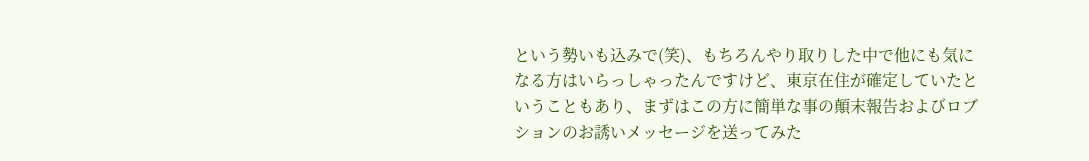という勢いも込みで(笑)、もちろんやり取りした中で他にも気になる方はいらっしゃったんですけど、東京在住が確定していたということもあり、まずはこの方に簡単な事の顛末報告およびロブションのお誘いメッセージを送ってみた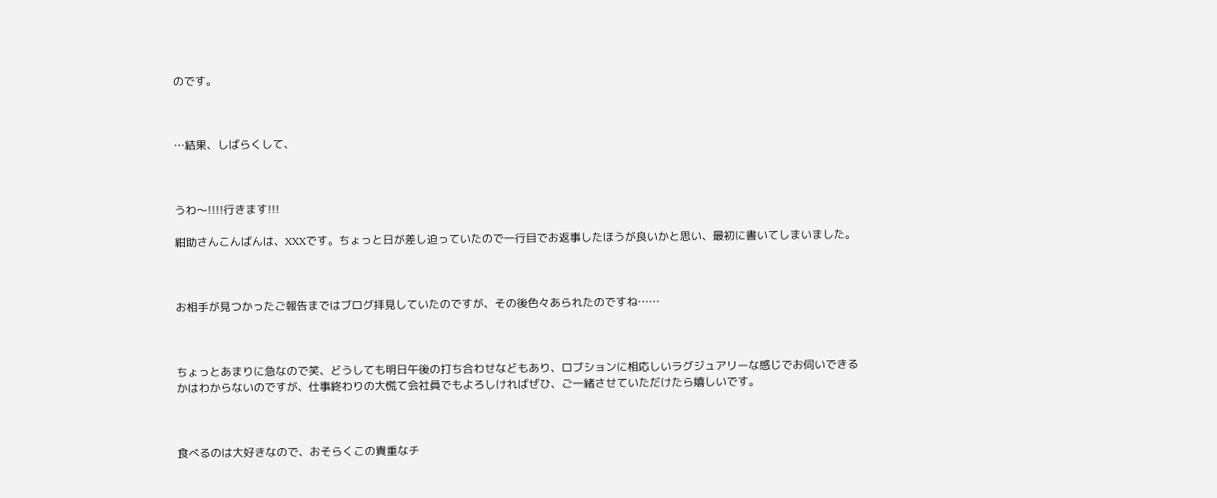のです。



…結果、しばらくして、



うわ〜!!!!行きます!!!

紺助さんこんばんは、XXXです。ちょっと日が差し迫っていたので一行目でお返事したほうが良いかと思い、最初に書いてしまいました。



お相手が見つかったご報告まではブログ拝見していたのですが、その後色々あられたのですね……



ちょっとあまりに急なので笑、どうしても明日午後の打ち合わせなどもあり、ロブションに相応しいラグジュアリーな感じでお伺いできるかはわからないのですが、仕事終わりの大慌て会社員でもよろしければぜひ、ご一緒させていただけたら嬉しいです。



食べるのは大好きなので、おそらくこの貴重なチ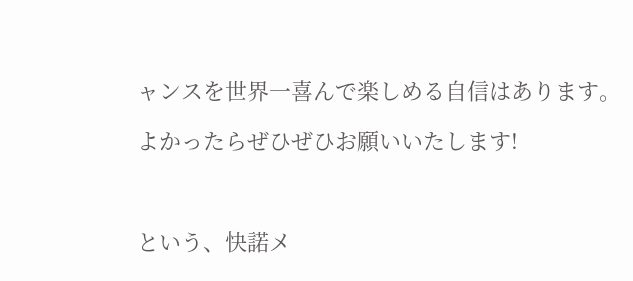ャンスを世界一喜んで楽しめる自信はあります。

よかったらぜひぜひお願いいたします!



という、快諾メ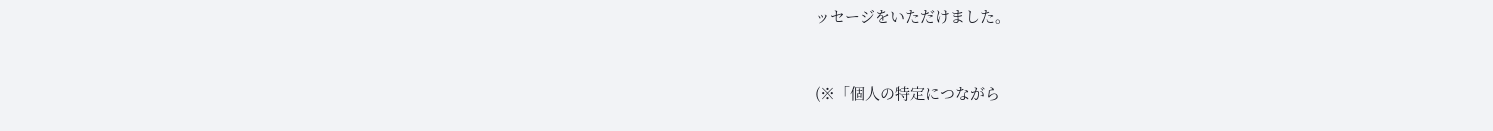ッセージをいただけました。



(※「個人の特定につながら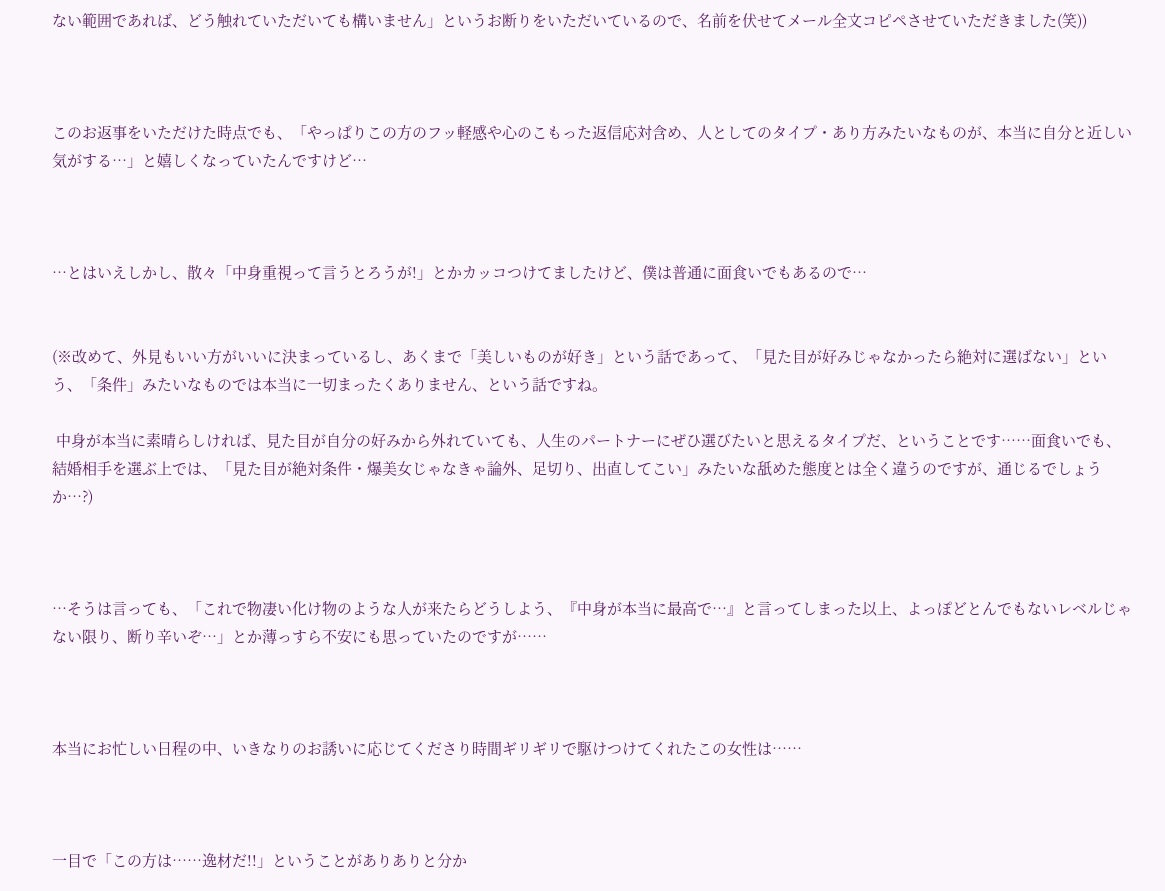ない範囲であれば、どう触れていただいても構いません」というお断りをいただいているので、名前を伏せてメール全文コピペさせていただきました(笑))



このお返事をいただけた時点でも、「やっぱりこの方のフッ軽感や心のこもった返信応対含め、人としてのタイプ・あり方みたいなものが、本当に自分と近しい気がする…」と嬉しくなっていたんですけど…



…とはいえしかし、散々「中身重視って言うとろうが!」とかカッコつけてましたけど、僕は普通に面食いでもあるので…


(※改めて、外見もいい方がいいに決まっているし、あくまで「美しいものが好き」という話であって、「見た目が好みじゃなかったら絶対に選ばない」という、「条件」みたいなものでは本当に一切まったくありません、という話ですね。

 中身が本当に素晴らしければ、見た目が自分の好みから外れていても、人生のパートナーにぜひ選びたいと思えるタイプだ、ということです……面食いでも、結婚相手を選ぶ上では、「見た目が絶対条件・爆美女じゃなきゃ論外、足切り、出直してこい」みたいな舐めた態度とは全く違うのですが、通じるでしょうか…?)



…そうは言っても、「これで物凄い化け物のような人が来たらどうしよう、『中身が本当に最高で…』と言ってしまった以上、よっぽどとんでもないレベルじゃない限り、断り辛いぞ…」とか薄っすら不安にも思っていたのですが……



本当にお忙しい日程の中、いきなりのお誘いに応じてくださり時間ギリギリで駆けつけてくれたこの女性は……



一目で「この方は……逸材だ!!」ということがありありと分か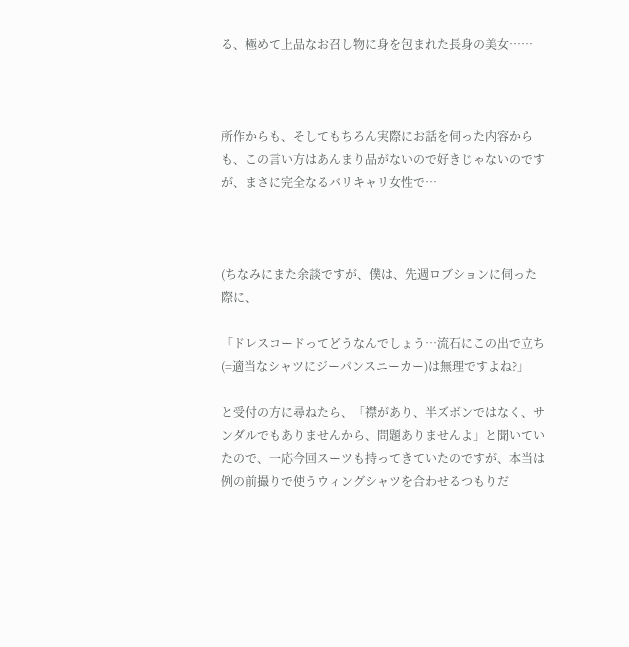る、極めて上品なお召し物に身を包まれた長身の美女……



所作からも、そしてもちろん実際にお話を伺った内容からも、この言い方はあんまり品がないので好きじゃないのですが、まさに完全なるバリキャリ女性で…



(ちなみにまた余談ですが、僕は、先週ロブションに伺った際に、

「ドレスコードってどうなんでしょう…流石にこの出で立ち(=適当なシャツにジーパンスニーカー)は無理ですよね?」

と受付の方に尋ねたら、「襟があり、半ズボンではなく、サンダルでもありませんから、問題ありませんよ」と聞いていたので、一応今回スーツも持ってきていたのですが、本当は例の前撮りで使うウィングシャツを合わせるつもりだ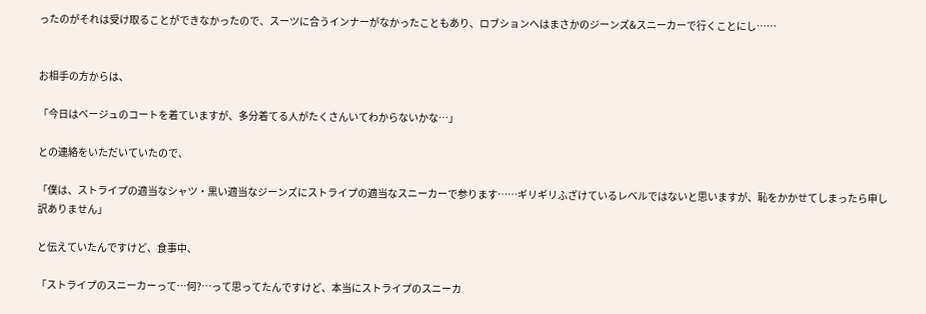ったのがそれは受け取ることができなかったので、スーツに合うインナーがなかったこともあり、ロブションへはまさかのジーンズ&スニーカーで行くことにし……


お相手の方からは、

「今日はベージュのコートを着ていますが、多分着てる人がたくさんいてわからないかな…」

との連絡をいただいていたので、

「僕は、ストライプの適当なシャツ・黒い適当なジーンズにストライプの適当なスニーカーで参ります……ギリギリふざけているレベルではないと思いますが、恥をかかせてしまったら申し訳ありません」

と伝えていたんですけど、食事中、

「ストライプのスニーカーって…何?…って思ってたんですけど、本当にストライプのスニーカ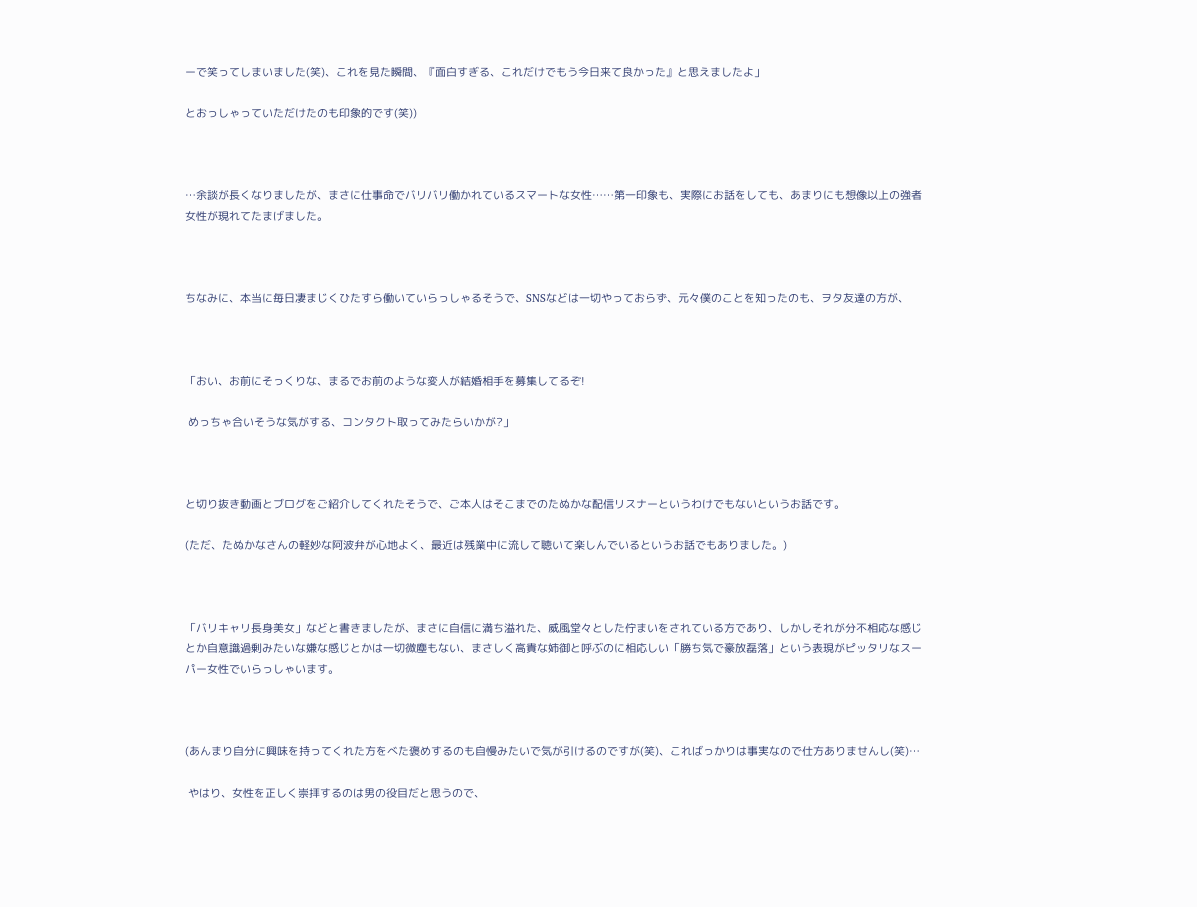ーで笑ってしまいました(笑)、これを見た瞬間、『面白すぎる、これだけでもう今日来て良かった』と思えましたよ」

とおっしゃっていただけたのも印象的です(笑))



…余談が長くなりましたが、まさに仕事命でバリバリ働かれているスマートな女性……第一印象も、実際にお話をしても、あまりにも想像以上の強者女性が現れてたまげました。



ちなみに、本当に毎日凄まじくひたすら働いていらっしゃるそうで、SNSなどは一切やっておらず、元々僕のことを知ったのも、ヲタ友達の方が、



「おい、お前にそっくりな、まるでお前のような変人が結婚相手を募集してるぞ!

 めっちゃ合いそうな気がする、コンタクト取ってみたらいかが?」



と切り抜き動画とブログをご紹介してくれたそうで、ご本人はそこまでのたぬかな配信リスナーというわけでもないというお話です。

(ただ、たぬかなさんの軽妙な阿波弁が心地よく、最近は残業中に流して聴いて楽しんでいるというお話でもありました。)



「バリキャリ長身美女」などと書きましたが、まさに自信に満ち溢れた、威風堂々とした佇まいをされている方であり、しかしそれが分不相応な感じとか自意識過剰みたいな嫌な感じとかは一切微塵もない、まさしく高貴な姉御と呼ぶのに相応しい「勝ち気で豪放磊落」という表現がピッタリなスーパー女性でいらっしゃいます。



(あんまり自分に興味を持ってくれた方をべた褒めするのも自慢みたいで気が引けるのですが(笑)、こればっかりは事実なので仕方ありませんし(笑)…

 やはり、女性を正しく崇拝するのは男の役目だと思うので、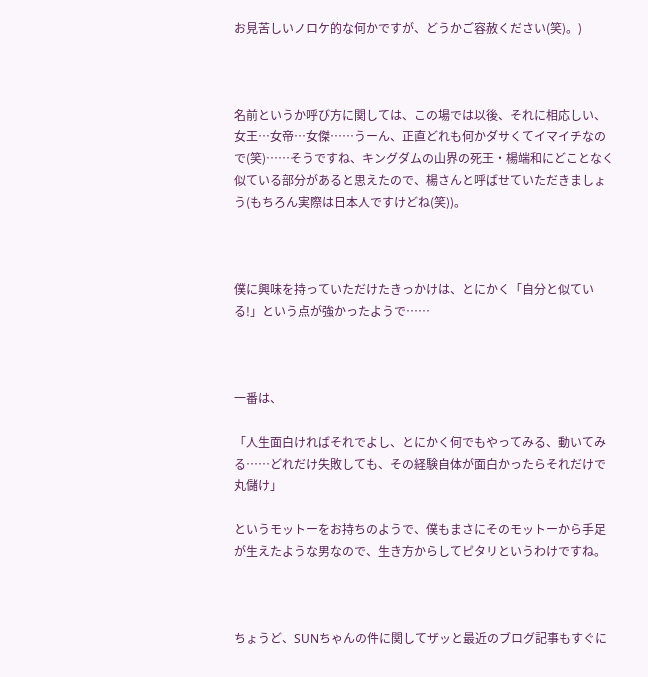お見苦しいノロケ的な何かですが、どうかご容赦ください(笑)。)



名前というか呼び方に関しては、この場では以後、それに相応しい、女王…女帝…女傑……うーん、正直どれも何かダサくてイマイチなので(笑)……そうですね、キングダムの山界の死王・楊端和にどことなく似ている部分があると思えたので、楊さんと呼ばせていただきましょう(もちろん実際は日本人ですけどね(笑))。



僕に興味を持っていただけたきっかけは、とにかく「自分と似ている!」という点が強かったようで……



一番は、

「人生面白ければそれでよし、とにかく何でもやってみる、動いてみる……どれだけ失敗しても、その経験自体が面白かったらそれだけで丸儲け」

というモットーをお持ちのようで、僕もまさにそのモットーから手足が生えたような男なので、生き方からしてピタリというわけですね。



ちょうど、SUNちゃんの件に関してザッと最近のブログ記事もすぐに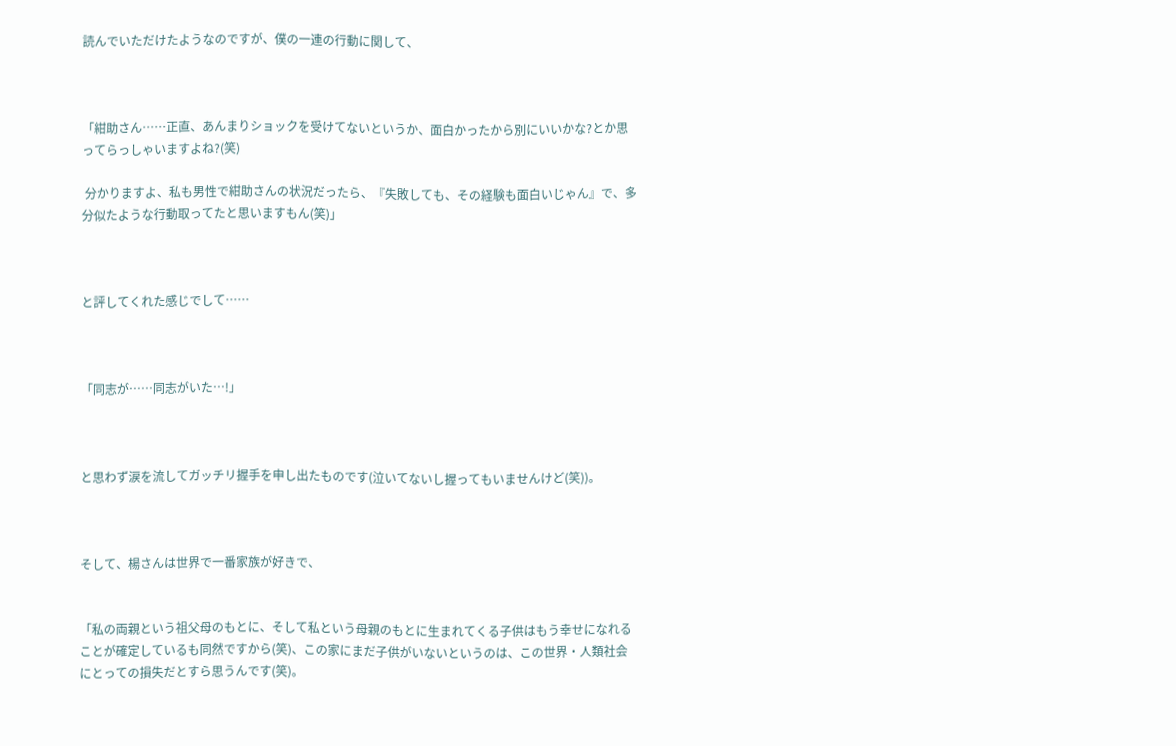読んでいただけたようなのですが、僕の一連の行動に関して、



「紺助さん……正直、あんまりショックを受けてないというか、面白かったから別にいいかな?とか思ってらっしゃいますよね?(笑)

 分かりますよ、私も男性で紺助さんの状況だったら、『失敗しても、その経験も面白いじゃん』で、多分似たような行動取ってたと思いますもん(笑)」



と評してくれた感じでして……



「同志が……同志がいた…!」



と思わず涙を流してガッチリ握手を申し出たものです(泣いてないし握ってもいませんけど(笑))。



そして、楊さんは世界で一番家族が好きで、


「私の両親という祖父母のもとに、そして私という母親のもとに生まれてくる子供はもう幸せになれることが確定しているも同然ですから(笑)、この家にまだ子供がいないというのは、この世界・人類社会にとっての損失だとすら思うんです(笑)。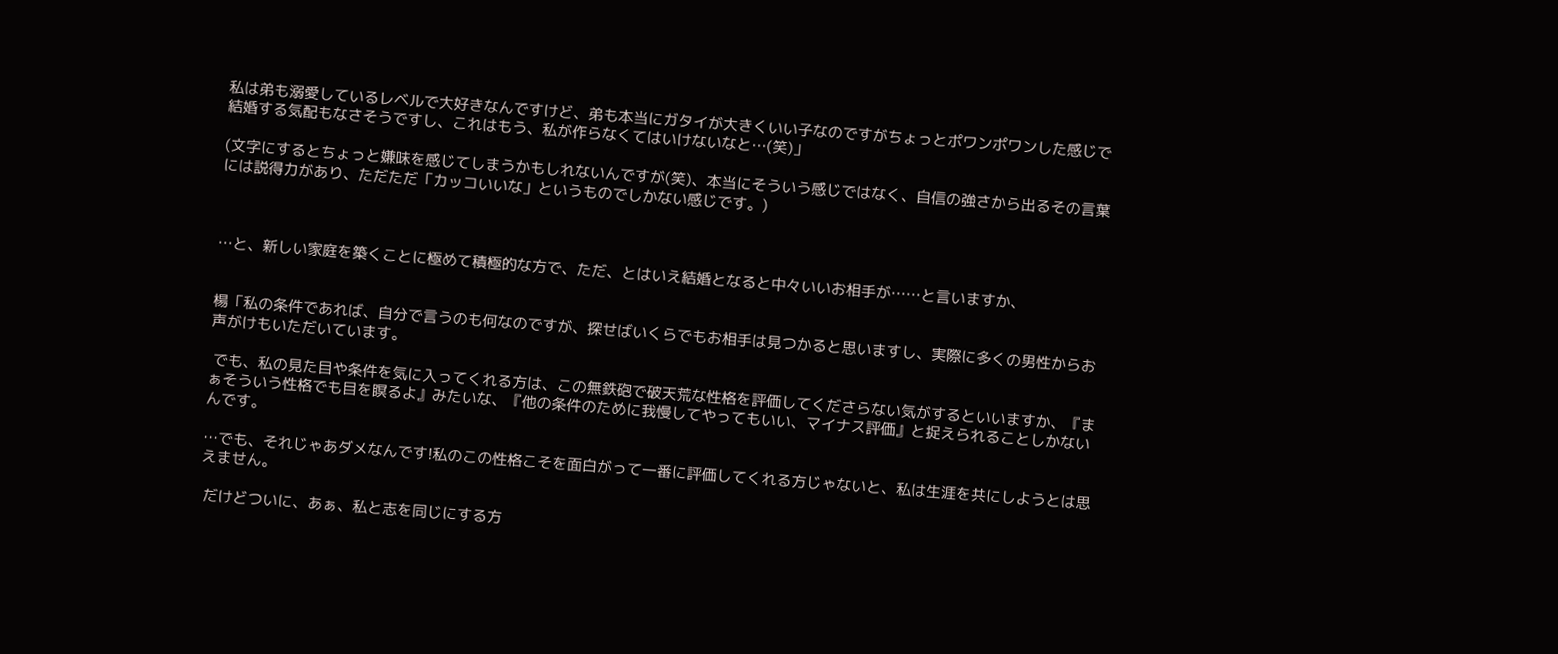私は弟も溺愛しているレベルで大好きなんですけど、弟も本当にガタイが大きくいい子なのですがちょっとポワンポワンした感じで結婚する気配もなさそうですし、これはもう、私が作らなくてはいけないなと…(笑)」

(文字にするとちょっと嫌味を感じてしまうかもしれないんですが(笑)、本当にそういう感じではなく、自信の強さから出るその言葉には説得力があり、ただただ「カッコいいな」というものでしかない感じです。)



…と、新しい家庭を築くことに極めて積極的な方で、ただ、とはいえ結婚となると中々いいお相手が……と言いますか、


楊「私の条件であれば、自分で言うのも何なのですが、探せばいくらでもお相手は見つかると思いますし、実際に多くの男性からお声がけもいただいています。

 でも、私の見た目や条件を気に入ってくれる方は、この無鉄砲で破天荒な性格を評価してくださらない気がするといいますか、『まぁそういう性格でも目を瞑るよ』みたいな、『他の条件のために我慢してやってもいい、マイナス評価』と捉えられることしかないんです。

…でも、それじゃあダメなんです!私のこの性格こそを面白がって一番に評価してくれる方じゃないと、私は生涯を共にしようとは思えません。

 だけどついに、あぁ、私と志を同じにする方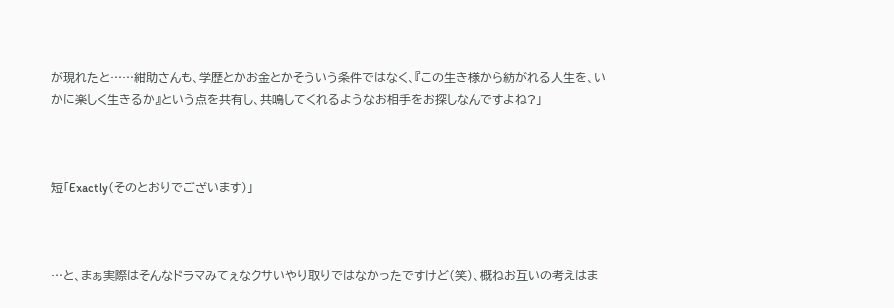が現れたと……紺助さんも、学歴とかお金とかそういう条件ではなく、『この生き様から紡がれる人生を、いかに楽しく生きるか』という点を共有し、共鳴してくれるようなお相手をお探しなんですよね?」



短「Exactly(そのとおりでございます)」



…と、まぁ実際はそんなドラマみてぇなクサいやり取りではなかったですけど(笑)、概ねお互いの考えはま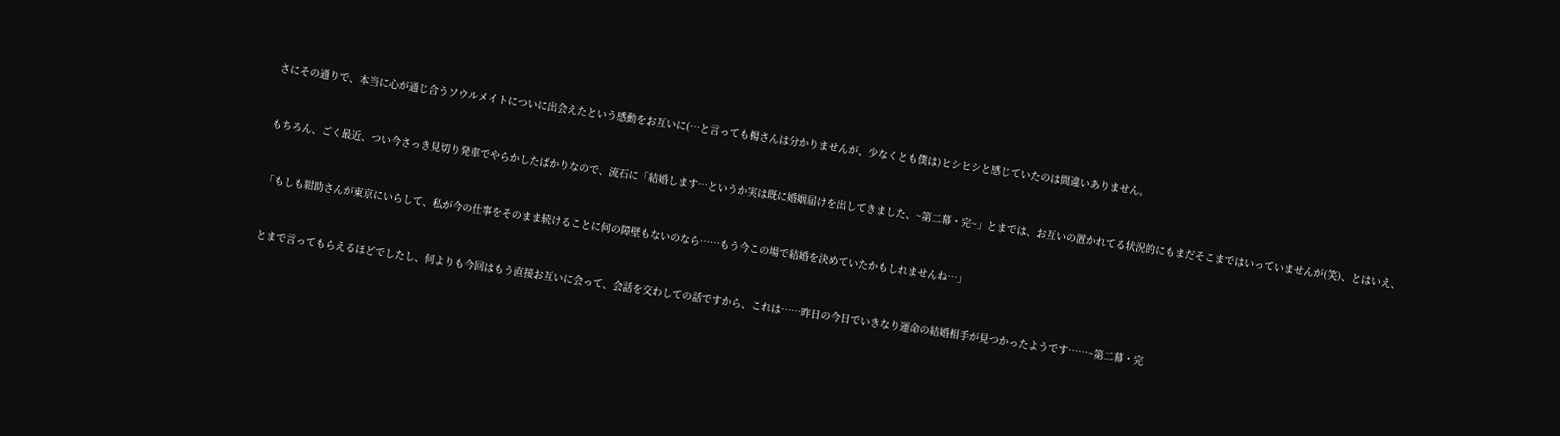さにその通りで、本当に心が通じ合うソウルメイトについに出会えたという感動をお互いに(…と言っても楊さんは分かりませんが、少なくとも僕は)ヒシヒシと感じていたのは間違いありません。



もちろん、ごく最近、つい今さっき見切り発車でやらかしたばかりなので、流石に「結婚します…というか実は既に婚姻届けを出してきました、~第二幕・完~」とまでは、お互いの置かれてる状況的にもまだそこまではいっていませんが(笑)、とはいえ、



「もしも紺助さんが東京にいらして、私が今の仕事をそのまま続けることに何の障壁もないのなら……もう今この場で結婚を決めていたかもしれませんね…」



とまで言ってもらえるほどでしたし、何よりも今回はもう直接お互いに会って、会話を交わしての話ですから、これは……昨日の今日でいきなり運命の結婚相手が見つかったようです……~第二幕・完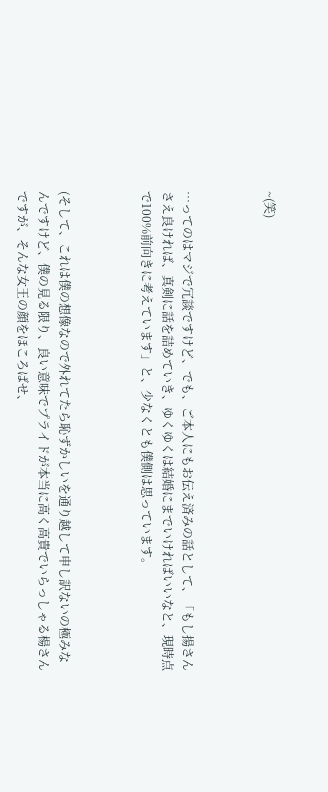~(笑)



…ってのはマジで冗談ですけど、でも、ご本人にもお伝え済みの話として、「もし揚さんさえ良ければ、真剣に話を詰めていき、ゆくゆくは結婚にまでいければいいなと、現時点で100%前向きに考えています」と、少なくとも僕側は思っています。



(そして、これは僕の想像なので外れてたら恥ずかしいを通り越して申し訳ないの極みなんですけど、僕の見る限り、良い意味でプライドが本当に高く高貴でいらっしゃる楊さんですが、そんな女王の顔をほころばせ、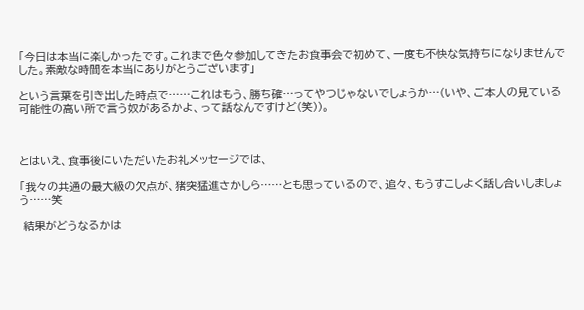「今日は本当に楽しかったです。これまで色々参加してきたお食事会で初めて、一度も不快な気持ちになりませんでした。素敵な時間を本当にありがとうございます」

という言葉を引き出した時点で……これはもう、勝ち確…ってやつじゃないでしょうか…(いや、ご本人の見ている可能性の高い所で言う奴があるかよ、って話なんですけど(笑))。



とはいえ、食事後にいただいたお礼メッセージでは、

「我々の共通の最大級の欠点が、猪突猛進さかしら……とも思っているので、追々、もうすこしよく話し合いしましょう……笑

 結果がどうなるかは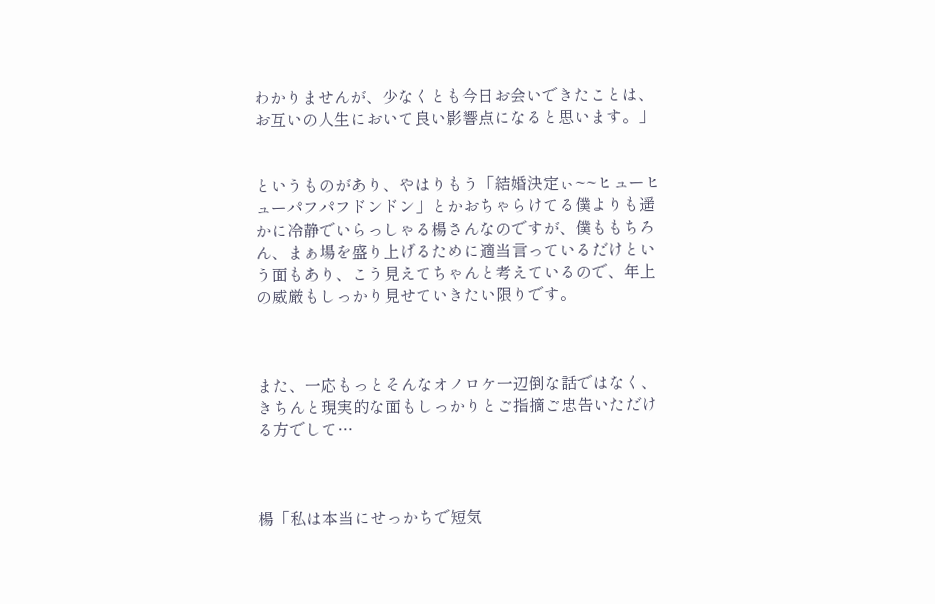わかりませんが、少なくとも今日お会いできたことは、お互いの人生において良い影響点になると思います。」


というものがあり、やはりもう「結婚決定ぃ~~ヒューヒューパフパフドンドン」とかおちゃらけてる僕よりも遥かに冷静でいらっしゃる楊さんなのですが、僕ももちろん、まぁ場を盛り上げるために適当言っているだけという面もあり、こう見えてちゃんと考えているので、年上の威厳もしっかり見せていきたい限りです。



また、一応もっとそんなオノロケ一辺倒な話ではなく、きちんと現実的な面もしっかりとご指摘ご忠告いただける方でして…



楊「私は本当にせっかちで短気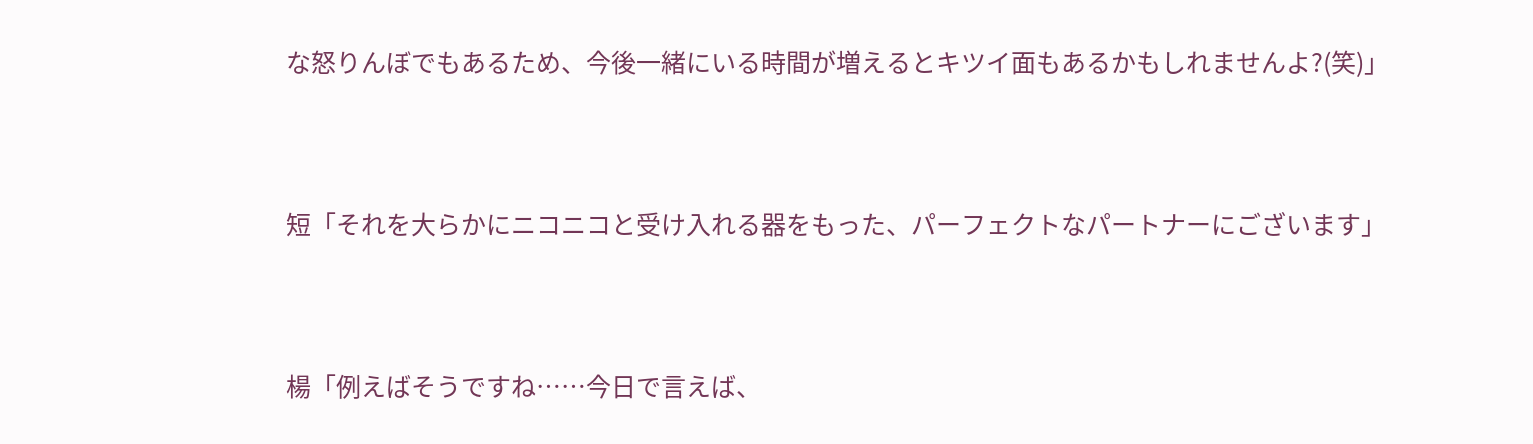な怒りんぼでもあるため、今後一緒にいる時間が増えるとキツイ面もあるかもしれませんよ?(笑)」



短「それを大らかにニコニコと受け入れる器をもった、パーフェクトなパートナーにございます」



楊「例えばそうですね……今日で言えば、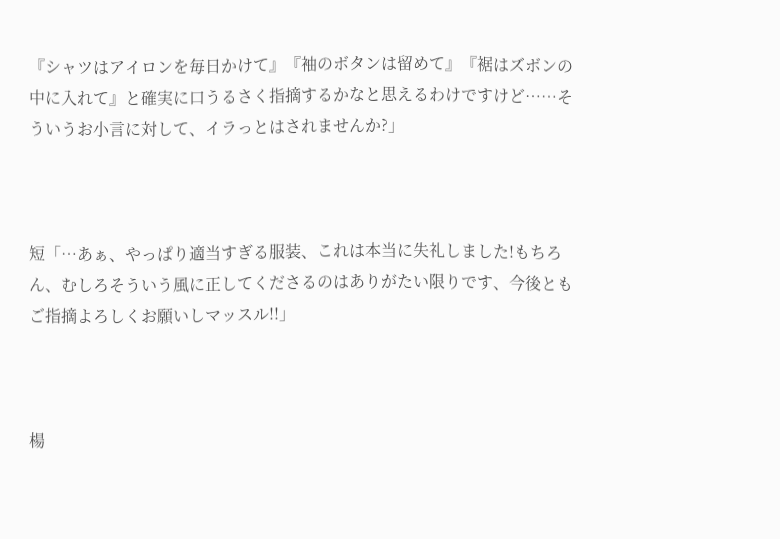『シャツはアイロンを毎日かけて』『袖のボタンは留めて』『裾はズボンの中に入れて』と確実に口うるさく指摘するかなと思えるわけですけど……そういうお小言に対して、イラっとはされませんか?」



短「…あぁ、やっぱり適当すぎる服装、これは本当に失礼しました!もちろん、むしろそういう風に正してくださるのはありがたい限りです、今後ともご指摘よろしくお願いしマッスル!!」



楊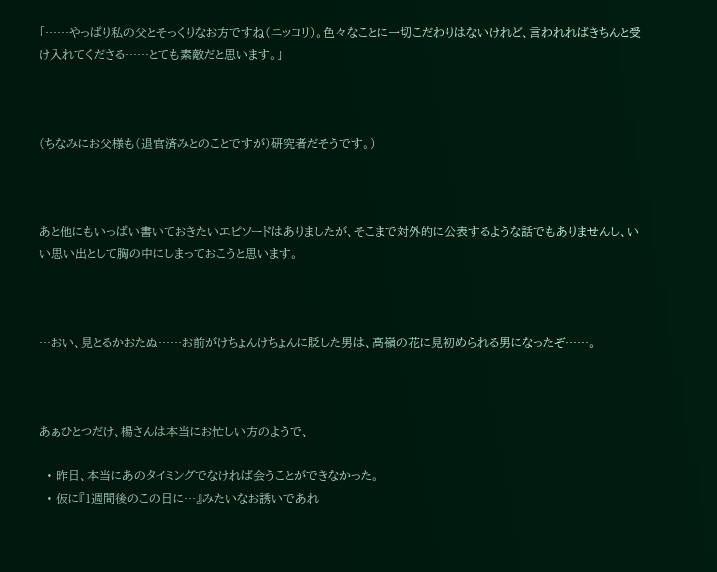「……やっぱり私の父とそっくりなお方ですね(ニッコリ)。色々なことに一切こだわりはないけれど、言われればきちんと受け入れてくださる……とても素敵だと思います。」



(ちなみにお父様も(退官済みとのことですが)研究者だそうです。)



あと他にもいっぱい書いておきたいエピソードはありましたが、そこまで対外的に公表するような話でもありませんし、いい思い出として胸の中にしまっておこうと思います。



…おい、見とるかおたぬ……お前がけちょんけちょんに貶した男は、高嶺の花に見初められる男になったぞ……。



あぁひとつだけ、楊さんは本当にお忙しい方のようで、

  • 昨日、本当にあのタイミングでなければ会うことができなかった。
  • 仮に『1週間後のこの日に…』みたいなお誘いであれ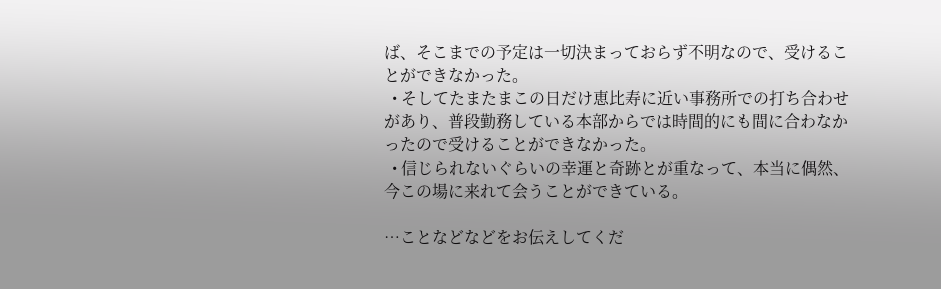ば、そこまでの予定は一切決まっておらず不明なので、受けることができなかった。
  • そしてたまたまこの日だけ恵比寿に近い事務所での打ち合わせがあり、普段勤務している本部からでは時間的にも間に合わなかったので受けることができなかった。
  • 信じられないぐらいの幸運と奇跡とが重なって、本当に偶然、今この場に来れて会うことができている。

…ことなどなどをお伝えしてくだ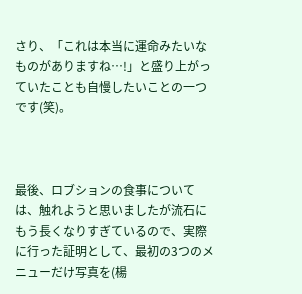さり、「これは本当に運命みたいなものがありますね…!」と盛り上がっていたことも自慢したいことの一つです(笑)。



最後、ロブションの食事については、触れようと思いましたが流石にもう長くなりすぎているので、実際に行った証明として、最初の3つのメニューだけ写真を(楊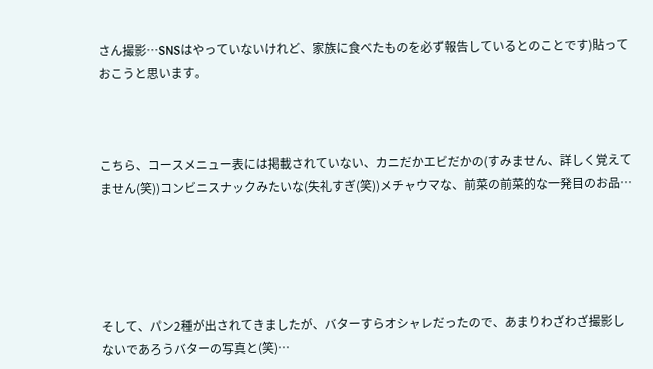さん撮影…SNSはやっていないけれど、家族に食べたものを必ず報告しているとのことです)貼っておこうと思います。



こちら、コースメニュー表には掲載されていない、カニだかエビだかの(すみません、詳しく覚えてません(笑))コンビニスナックみたいな(失礼すぎ(笑))メチャウマな、前菜の前菜的な一発目のお品…





そして、パン2種が出されてきましたが、バターすらオシャレだったので、あまりわざわざ撮影しないであろうバターの写真と(笑)…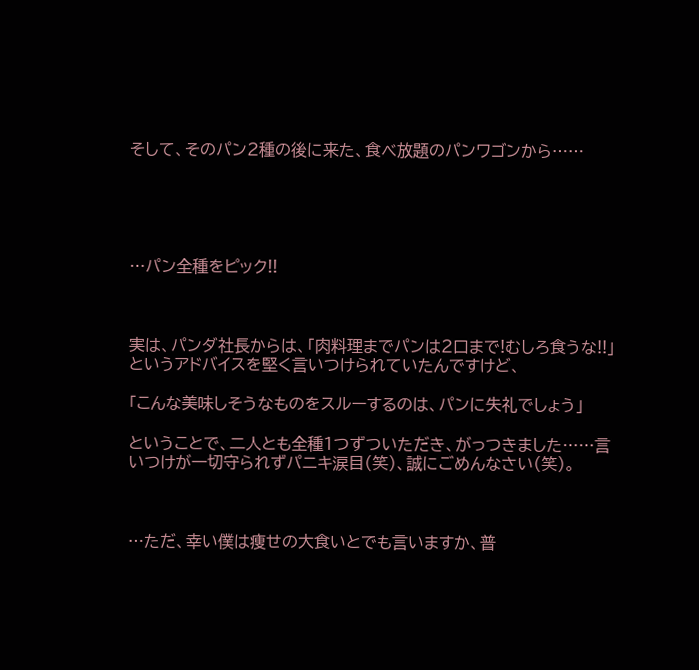そして、そのパン2種の後に来た、食べ放題のパンワゴンから……





…パン全種をピック!!



実は、パンダ社長からは、「肉料理までパンは2口まで!むしろ食うな!!」というアドバイスを堅く言いつけられていたんですけど、

「こんな美味しそうなものをスルーするのは、パンに失礼でしょう」

ということで、二人とも全種1つずついただき、がっつきました……言いつけが一切守られずパニキ涙目(笑)、誠にごめんなさい(笑)。



…ただ、幸い僕は痩せの大食いとでも言いますか、普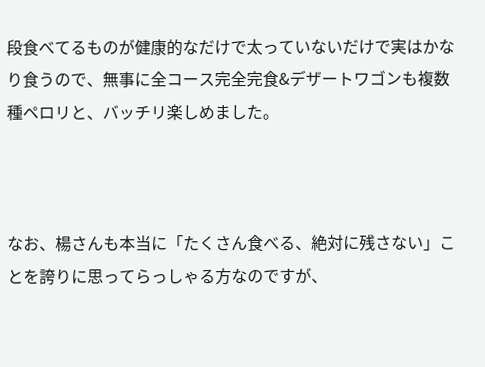段食べてるものが健康的なだけで太っていないだけで実はかなり食うので、無事に全コース完全完食&デザートワゴンも複数種ペロリと、バッチリ楽しめました。



なお、楊さんも本当に「たくさん食べる、絶対に残さない」ことを誇りに思ってらっしゃる方なのですが、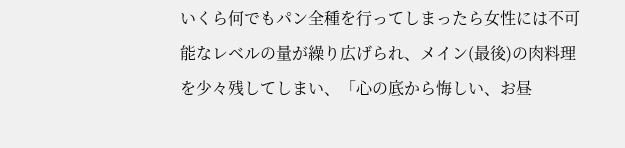いくら何でもパン全種を行ってしまったら女性には不可能なレベルの量が繰り広げられ、メイン(最後)の肉料理を少々残してしまい、「心の底から悔しい、お昼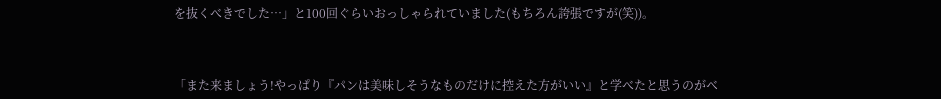を抜くべきでした…」と100回ぐらいおっしゃられていました(もちろん誇張ですが(笑))。



「また来ましょう!やっぱり『パンは美味しそうなものだけに控えた方がいい』と学べたと思うのがベ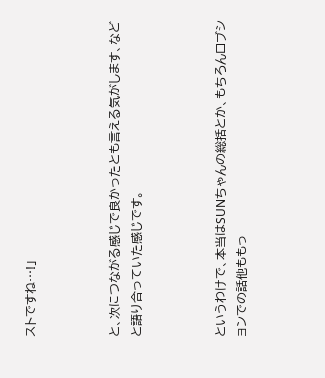ストですね…!」



と、次につながる感じで良かったとも言える気がします、などと語り合っていた感じです。



というわけで、本当はSUNちゃんの総括とか、もちろんロブションでの話他ももっ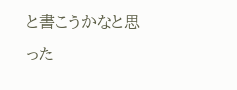と書こうかなと思った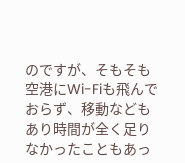のですが、そもそも空港にWi-Fiも飛んでおらず、移動などもあり時間が全く足りなかったこともあっ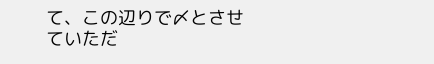て、この辺りで〆とさせていただ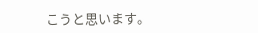こうと思います。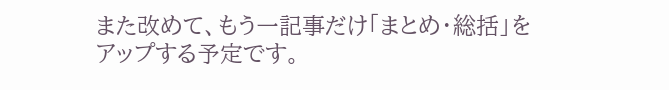また改めて、もう一記事だけ「まとめ・総括」をアップする予定です。